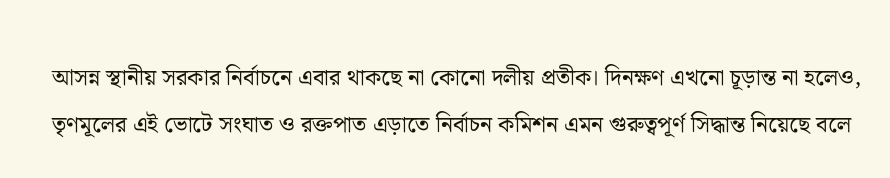আসন্ন স্থানীয় সরকার নির্বাচনে এবার থাকছে না কোনো দলীয় প্রতীক। দিনক্ষণ এখনো চূড়ান্ত না হলেও, তৃণমূলের এই ভোটে সংঘাত ও রক্তপাত এড়াতে নির্বাচন কমিশন এমন গুরুত্বপূর্ণ সিদ্ধান্ত নিয়েছে বলে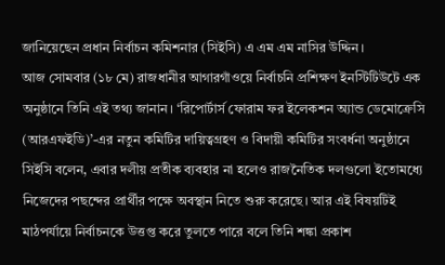জানিয়েছেন প্রধান নির্বাচন কমিশনার (সিইসি) এ এম এম নাসির উদ্দিন।
আজ সোমবার (১৮ মে) রাজধানীর আগারগাঁওয়ে নির্বাচনি প্রশিক্ষণ ইনস্টিটিউটে এক অনুষ্ঠানে তিনি এই তথ্য জানান। ‘রিপোর্টার্স ফোরাম ফর ইলেকশন অ্যান্ড ডেমোক্রেসি (আরএফইডি)’-এর নতুন কমিটির দায়িত্বগ্রহণ ও বিদায়ী কমিটির সংবর্ধনা অনুষ্ঠানে সিইসি বলেন, এবার দলীয় প্রতীক ব্যবহার না হলেও রাজনৈতিক দলগুলো ইতোমধ্যে নিজেদের পছন্দের প্রার্থীর পক্ষে অবস্থান নিতে শুরু করেছে। আর এই বিষয়টিই মাঠপর্যায়ে নির্বাচনকে উত্তপ্ত করে তুলতে পারে বলে তিনি শঙ্কা প্রকাশ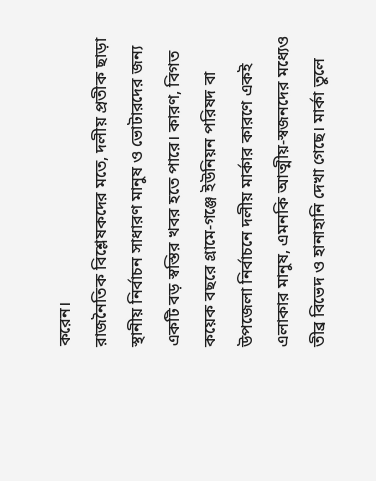করেন।
রাজনৈতিক বিশ্লেষকদের মতে, দলীয় প্রতীক ছাড়া স্থানীয় নির্বাচন সাধারণ মানুষ ও ভোটারদের জন্য একটি বড় স্বস্তির খবর হতে পারে। কারণ, বিগত কয়েক বছরে গ্রামে-গঞ্জে ইউনিয়ন পরিষদ বা উপজেলা নির্বাচনে দলীয় মার্কার কারণে একই এলাকার মানুষ, এমনকি আত্মীয়-স্বজনদের মধ্যেও তীব্র বিভেদ ও হানাহানি দেখা গেছে। মার্কা তুলে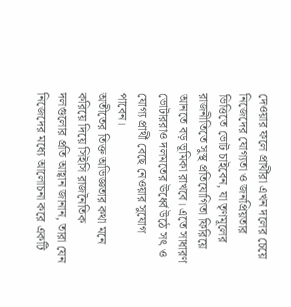দেওয়ার ফলে প্রার্থীরা এখন দলের চেয়ে নিজেদের যোগ্যতা ও জনপ্রিয়তার ভিত্তিতে ভোট চাইবেন, যা তৃণমূলের রাজনীতিতে সুস্থ প্রতিযোগিতা ফিরিয়ে আনতে বড় ভূমিকা রাখবে। এতে সাধারণ ভোটাররাও দলমতের ঊর্ধ্বে উঠে সৎ ও যোগ্য প্রার্থী বেছে নেওয়ার সুযোগ পাবেন।
অতীতের তিক্ত অভিজ্ঞতার কথা মনে করিয়ে দিয়ে সিইসি রাজনৈতিক দলগুলোর প্রতি আহ্বান জানান, তারা যেন নিজেদের মধ্যে আলোচনা করে একটি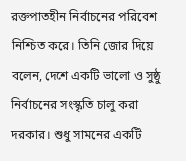রক্তপাতহীন নির্বাচনের পরিবেশ নিশ্চিত করে। তিনি জোর দিয়ে বলেন, দেশে একটি ভালো ও সুষ্ঠু নির্বাচনের সংস্কৃতি চালু করা দরকার। শুধু সামনের একটি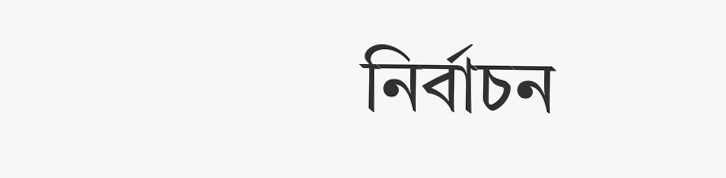নির্বাচন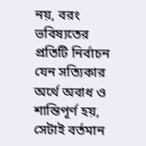নয়, বরং ভবিষ্যতের প্রতিটি নির্বাচন যেন সত্যিকার অর্থে অবাধ ও শান্তিপূর্ণ হয়, সেটাই বর্তমান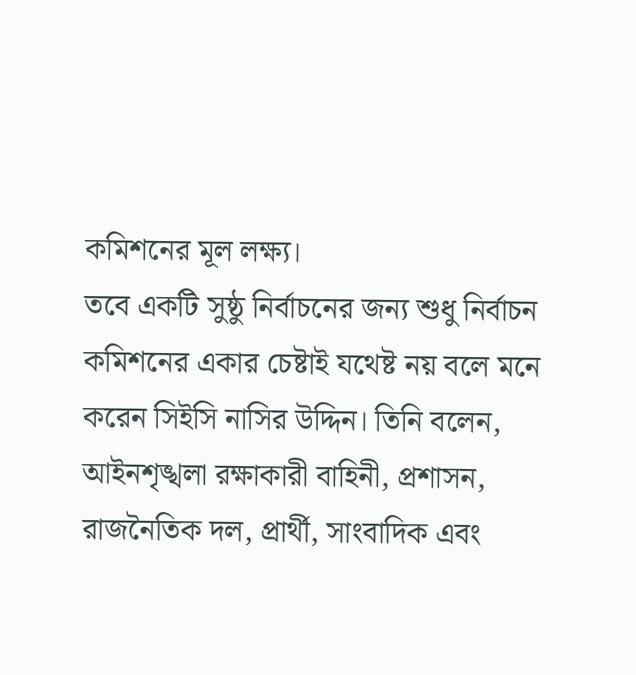কমিশনের মূল লক্ষ্য।
তবে একটি সুষ্ঠু নির্বাচনের জন্য শুধু নির্বাচন কমিশনের একার চেষ্টাই যথেষ্ট নয় বলে মনে করেন সিইসি নাসির উদ্দিন। তিনি বলেন, আইনশৃঙ্খলা রক্ষাকারী বাহিনী, প্রশাসন, রাজনৈতিক দল, প্রার্থী, সাংবাদিক এবং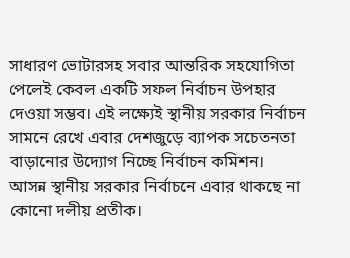সাধারণ ভোটারসহ সবার আন্তরিক সহযোগিতা পেলেই কেবল একটি সফল নির্বাচন উপহার দেওয়া সম্ভব। এই লক্ষ্যেই স্থানীয় সরকার নির্বাচন সামনে রেখে এবার দেশজুড়ে ব্যাপক সচেতনতা বাড়ানোর উদ্যোগ নিচ্ছে নির্বাচন কমিশন।
আসন্ন স্থানীয় সরকার নির্বাচনে এবার থাকছে না কোনো দলীয় প্রতীক।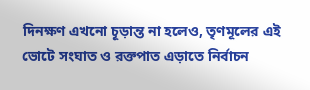দিনক্ষণ এখনো চূড়ান্ত না হলেও, তৃণমূলের এই ভোটে সংঘাত ও রক্তপাত এড়াতে নির্বাচন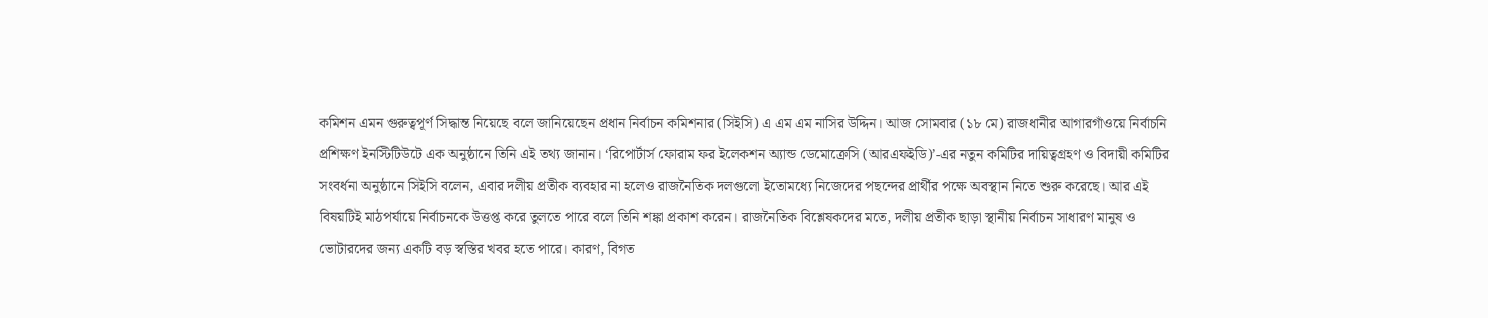কমিশন এমন গুরুত্বপূর্ণ সিদ্ধান্ত নিয়েছে বলে জানিয়েছেন প্রধান নির্বাচন কমিশনার (সিইসি) এ এম এম নাসির উদ্দিন। আজ সোমবার (১৮ মে) রাজধানীর আগারগাঁওয়ে নির্বাচনি প্রশিক্ষণ ইনস্টিটিউটে এক অনুষ্ঠানে তিনি এই তথ্য জানান। ‘রিপোর্টার্স ফোরাম ফর ইলেকশন অ্যান্ড ডেমোক্রেসি (আরএফইডি)’-এর নতুন কমিটির দায়িত্বগ্রহণ ও বিদায়ী কমিটির সংবর্ধনা অনুষ্ঠানে সিইসি বলেন, এবার দলীয় প্রতীক ব্যবহার না হলেও রাজনৈতিক দলগুলো ইতোমধ্যে নিজেদের পছন্দের প্রার্থীর পক্ষে অবস্থান নিতে শুরু করেছে। আর এই বিষয়টিই মাঠপর্যায়ে নির্বাচনকে উত্তপ্ত করে তুলতে পারে বলে তিনি শঙ্কা প্রকাশ করেন। রাজনৈতিক বিশ্লেষকদের মতে, দলীয় প্রতীক ছাড়া স্থানীয় নির্বাচন সাধারণ মানুষ ও ভোটারদের জন্য একটি বড় স্বস্তির খবর হতে পারে। কারণ, বিগত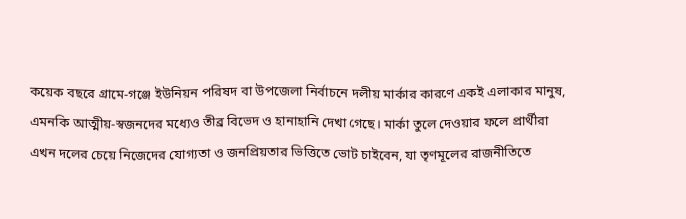কয়েক বছরে গ্রামে-গঞ্জে ইউনিয়ন পরিষদ বা উপজেলা নির্বাচনে দলীয় মার্কার কারণে একই এলাকার মানুষ, এমনকি আত্মীয়-স্বজনদের মধ্যেও তীব্র বিভেদ ও হানাহানি দেখা গেছে। মার্কা তুলে দেওয়ার ফলে প্রার্থীরা এখন দলের চেয়ে নিজেদের যোগ্যতা ও জনপ্রিয়তার ভিত্তিতে ভোট চাইবেন, যা তৃণমূলের রাজনীতিতে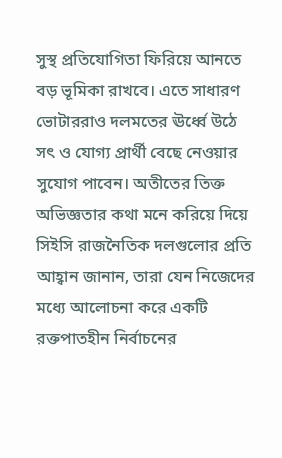সুস্থ প্রতিযোগিতা ফিরিয়ে আনতে বড় ভূমিকা রাখবে। এতে সাধারণ ভোটাররাও দলমতের ঊর্ধ্বে উঠে সৎ ও যোগ্য প্রার্থী বেছে নেওয়ার সুযোগ পাবেন। অতীতের তিক্ত অভিজ্ঞতার কথা মনে করিয়ে দিয়ে সিইসি রাজনৈতিক দলগুলোর প্রতি আহ্বান জানান, তারা যেন নিজেদের মধ্যে আলোচনা করে একটি রক্তপাতহীন নির্বাচনের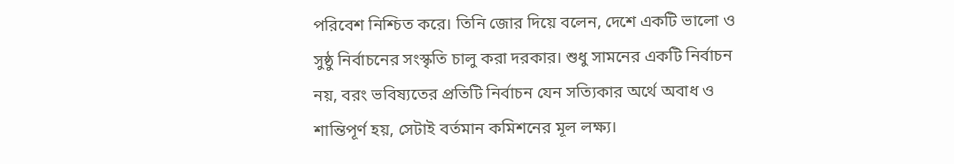পরিবেশ নিশ্চিত করে। তিনি জোর দিয়ে বলেন, দেশে একটি ভালো ও সুষ্ঠু নির্বাচনের সংস্কৃতি চালু করা দরকার। শুধু সামনের একটি নির্বাচন নয়, বরং ভবিষ্যতের প্রতিটি নির্বাচন যেন সত্যিকার অর্থে অবাধ ও শান্তিপূর্ণ হয়, সেটাই বর্তমান কমিশনের মূল লক্ষ্য।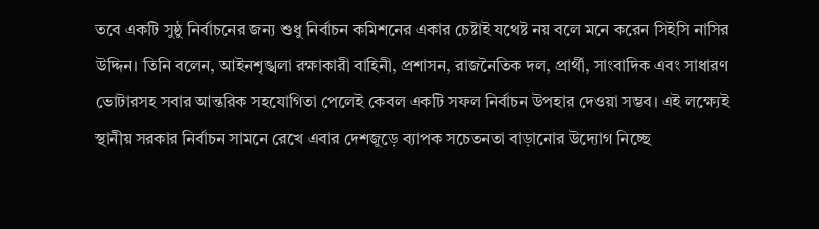তবে একটি সুষ্ঠু নির্বাচনের জন্য শুধু নির্বাচন কমিশনের একার চেষ্টাই যথেষ্ট নয় বলে মনে করেন সিইসি নাসির উদ্দিন। তিনি বলেন, আইনশৃঙ্খলা রক্ষাকারী বাহিনী, প্রশাসন, রাজনৈতিক দল, প্রার্থী, সাংবাদিক এবং সাধারণ ভোটারসহ সবার আন্তরিক সহযোগিতা পেলেই কেবল একটি সফল নির্বাচন উপহার দেওয়া সম্ভব। এই লক্ষ্যেই স্থানীয় সরকার নির্বাচন সামনে রেখে এবার দেশজুড়ে ব্যাপক সচেতনতা বাড়ানোর উদ্যোগ নিচ্ছে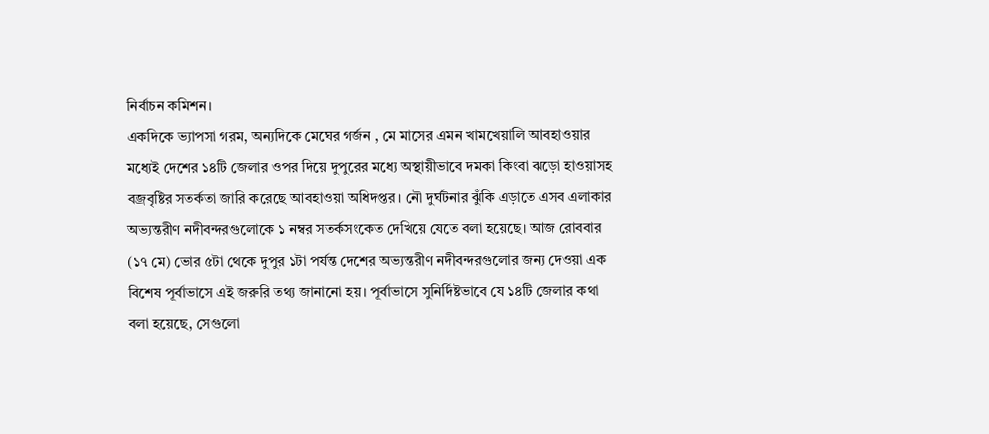নির্বাচন কমিশন।
একদিকে ভ্যাপসা গরম, অন্যদিকে মেঘের গর্জন , মে মাসের এমন খামখেয়ালি আবহাওয়ার মধ্যেই দেশের ১৪টি জেলার ওপর দিয়ে দুপুরের মধ্যে অস্থায়ীভাবে দমকা কিংবা ঝড়ো হাওয়াসহ বজ্রবৃষ্টির সতর্কতা জারি করেছে আবহাওয়া অধিদপ্তর। নৌ দুর্ঘটনার ঝুঁকি এড়াতে এসব এলাকার অভ্যন্তরীণ নদীবন্দরগুলোকে ১ নম্বর সতর্কসংকেত দেখিয়ে যেতে বলা হয়েছে। আজ রোববার (১৭ মে) ভোর ৫টা থেকে দুপুর ১টা পর্যন্ত দেশের অভ্যন্তরীণ নদীবন্দরগুলোর জন্য দেওয়া এক বিশেষ পূর্বাভাসে এই জরুরি তথ্য জানানো হয়। পূর্বাভাসে সুনির্দিষ্টভাবে যে ১৪টি জেলার কথা বলা হয়েছে, সেগুলো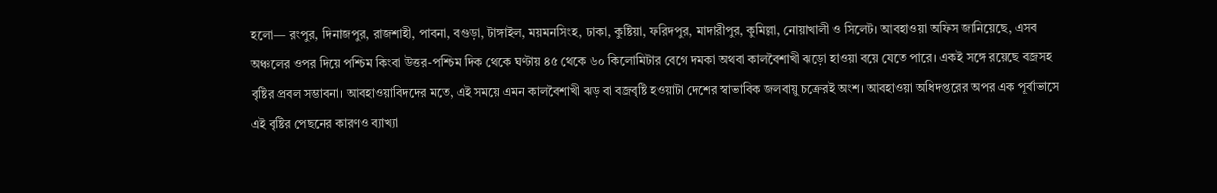হলো— রংপুর, দিনাজপুর, রাজশাহী, পাবনা, বগুড়া, টাঙ্গাইল, ময়মনসিংহ, ঢাকা, কুষ্টিয়া, ফরিদপুর, মাদারীপুর, কুমিল্লা, নোয়াখালী ও সিলেট। আবহাওয়া অফিস জানিয়েছে, এসব অঞ্চলের ওপর দিয়ে পশ্চিম কিংবা উত্তর-পশ্চিম দিক থেকে ঘণ্টায় ৪৫ থেকে ৬০ কিলোমিটার বেগে দমকা অথবা কালবৈশাখী ঝড়ো হাওয়া বয়ে যেতে পারে। একই সঙ্গে রয়েছে বজ্রসহ বৃষ্টির প্রবল সম্ভাবনা। আবহাওয়াবিদদের মতে, এই সময়ে এমন কালবৈশাখী ঝড় বা বজ্রবৃষ্টি হওয়াটা দেশের স্বাভাবিক জলবায়ু চক্রেরই অংশ। আবহাওয়া অধিদপ্তরের অপর এক পূর্বাভাসে এই বৃষ্টির পেছনের কারণও ব্যাখ্যা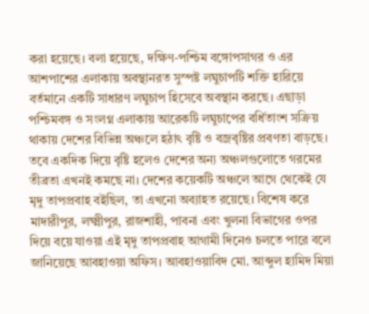করা হয়েছে। বলা হয়েছে, দক্ষিণ-পশ্চিম বঙ্গোপসাগর ও এর আশপাশের এলাকায় অবস্থানরত সুস্পষ্ট লঘুচাপটি শক্তি হারিয়ে বর্তমানে একটি সাধারণ লঘুচাপ হিসেবে অবস্থান করছে। এছাড়া পশ্চিমবঙ্গ ও সংলগ্ন এলাকায় আরেকটি লঘুচাপের বর্ধিতাংশ সক্রিয় থাকায় দেশের বিভিন্ন অঞ্চলে হঠাৎ বৃষ্টি ও বজ্রবৃষ্টির প্রবণতা বাড়ছে। তবে একদিক দিয়ে বৃষ্টি হলেও দেশের অন্য অঞ্চলগুলোতে গরমের তীব্রতা এখনই কমছে না। দেশের কয়েকটি অঞ্চলে আগে থেকেই যে মৃদু তাপপ্রবাহ বইছিল, তা এখনো অব্যাহত রয়েছে। বিশেষ করে মাদারীপুর, লক্ষ্মীপুর, রাজশাহী, পাবনা এবং খুলনা বিভাগের ওপর দিয়ে বয়ে যাওয়া এই মৃদু তাপপ্রবাহ আগামী দিনেও চলতে পারে বলে জানিয়েছে আবহাওয়া অফিস। আবহাওয়াবিদ মো. আব্দুল হামিদ মিয়া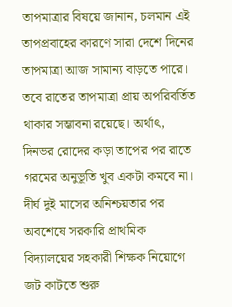তাপমাত্রার বিষয়ে জানান, চলমান এই তাপপ্রবাহের কারণে সারা দেশে দিনের তাপমাত্রা আজ সামান্য বাড়তে পারে। তবে রাতের তাপমাত্রা প্রায় অপরিবর্তিত থাকার সম্ভাবনা রয়েছে। অর্থাৎ, দিনভর রোদের কড়া তাপের পর রাতে গরমের অনুভূতি খুব একটা কমবে না।
দীর্ঘ দুই মাসের অনিশ্চয়তার পর অবশেষে সরকারি প্রাথমিক বিদ্যালয়ের সহকারী শিক্ষক নিয়োগে জট কাটতে শুরু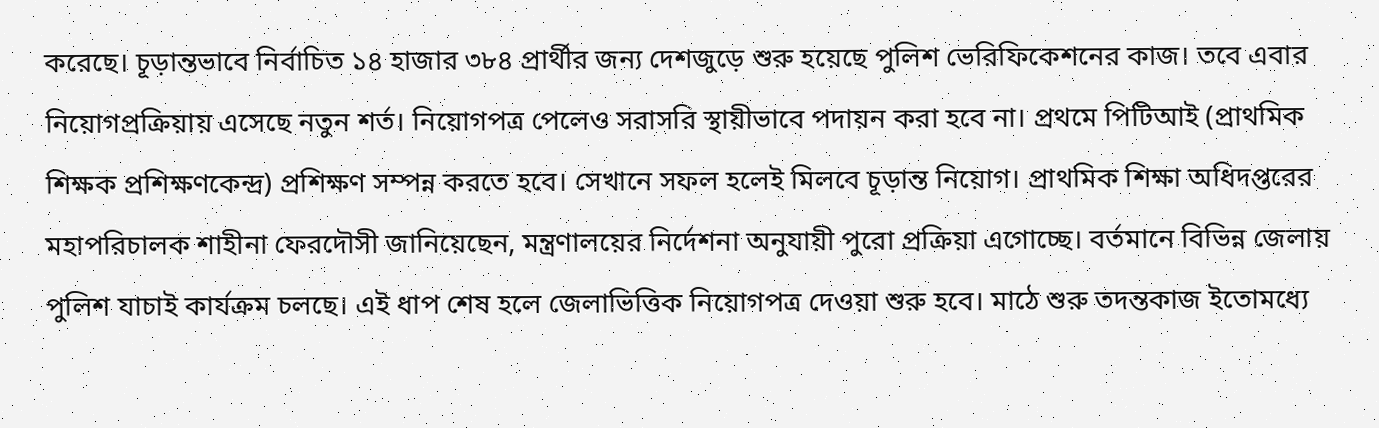করেছে। চূড়ান্তভাবে নির্বাচিত ১৪ হাজার ৩৮৪ প্রার্থীর জন্য দেশজুড়ে শুরু হয়েছে পুলিশ ভেরিফিকেশনের কাজ। তবে এবার নিয়োগপ্রক্রিয়ায় এসেছে নতুন শর্ত। নিয়োগপত্র পেলেও সরাসরি স্থায়ীভাবে পদায়ন করা হবে না। প্রথমে পিটিআই (প্রাথমিক শিক্ষক প্রশিক্ষণকেন্দ্র) প্রশিক্ষণ সম্পন্ন করতে হবে। সেখানে সফল হলেই মিলবে চূড়ান্ত নিয়োগ। প্রাথমিক শিক্ষা অধিদপ্তরের মহাপরিচালক শাহীনা ফেরদৌসী জানিয়েছেন, মন্ত্রণালয়ের নির্দেশনা অনুযায়ী পুরো প্রক্রিয়া এগোচ্ছে। বর্তমানে বিভিন্ন জেলায় পুলিশ যাচাই কার্যক্রম চলছে। এই ধাপ শেষ হলে জেলাভিত্তিক নিয়োগপত্র দেওয়া শুরু হবে। মাঠে শুরু তদন্তকাজ ইতোমধ্যে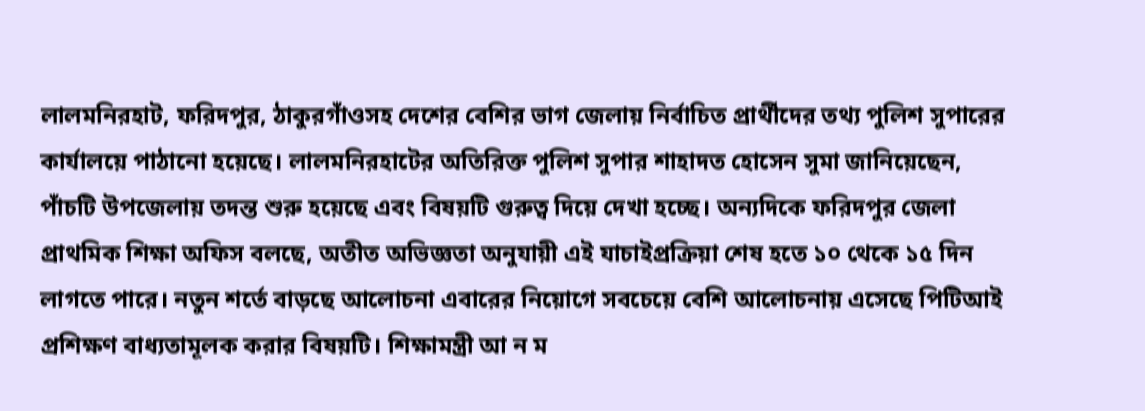লালমনিরহাট, ফরিদপুর, ঠাকুরগাঁওসহ দেশের বেশির ভাগ জেলায় নির্বাচিত প্রার্থীদের তথ্য পুলিশ সুপারের কার্যালয়ে পাঠানো হয়েছে। লালমনিরহাটের অতিরিক্ত পুলিশ সুপার শাহাদত হোসেন সুমা জানিয়েছেন, পাঁচটি উপজেলায় তদন্ত শুরু হয়েছে এবং বিষয়টি গুরুত্ব দিয়ে দেখা হচ্ছে। অন্যদিকে ফরিদপুর জেলা প্রাথমিক শিক্ষা অফিস বলছে, অতীত অভিজ্ঞতা অনুযায়ী এই যাচাইপ্রক্রিয়া শেষ হতে ১০ থেকে ১৫ দিন লাগতে পারে। নতুন শর্তে বাড়ছে আলোচনা এবারের নিয়োগে সবচেয়ে বেশি আলোচনায় এসেছে পিটিআই প্রশিক্ষণ বাধ্যতামূলক করার বিষয়টি। শিক্ষামন্ত্রী আ ন ম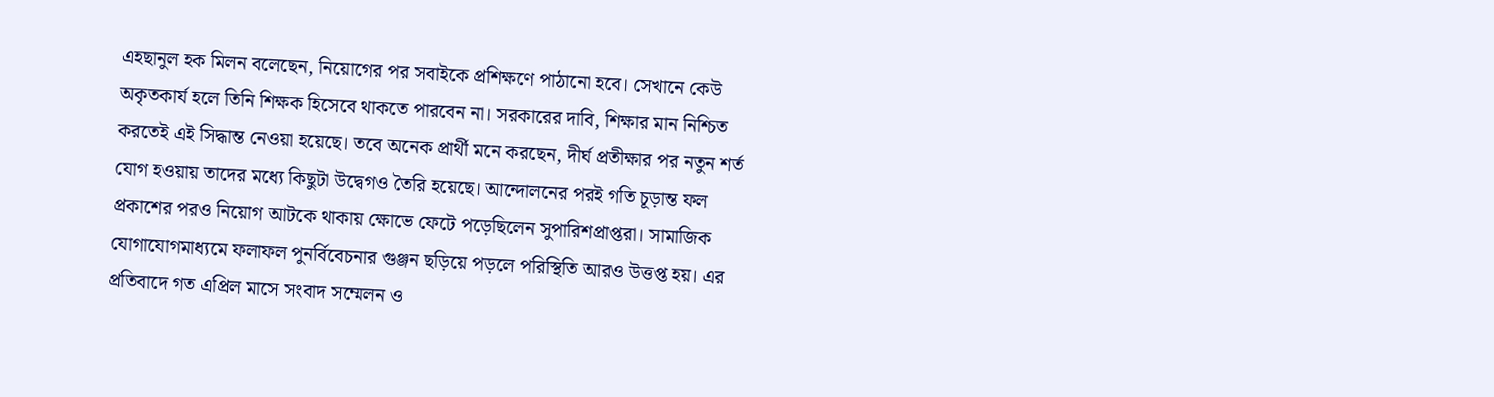এহছানুল হক মিলন বলেছেন, নিয়োগের পর সবাইকে প্রশিক্ষণে পাঠানো হবে। সেখানে কেউ অকৃতকার্য হলে তিনি শিক্ষক হিসেবে থাকতে পারবেন না। সরকারের দাবি, শিক্ষার মান নিশ্চিত করতেই এই সিদ্ধান্ত নেওয়া হয়েছে। তবে অনেক প্রার্থী মনে করছেন, দীর্ঘ প্রতীক্ষার পর নতুন শর্ত যোগ হওয়ায় তাদের মধ্যে কিছুটা উদ্বেগও তৈরি হয়েছে। আন্দোলনের পরই গতি চূড়ান্ত ফল প্রকাশের পরও নিয়োগ আটকে থাকায় ক্ষোভে ফেটে পড়েছিলেন সুপারিশপ্রাপ্তরা। সামাজিক যোগাযোগমাধ্যমে ফলাফল পুনর্বিবেচনার গুঞ্জন ছড়িয়ে পড়লে পরিস্থিতি আরও উত্তপ্ত হয়। এর প্রতিবাদে গত এপ্রিল মাসে সংবাদ সম্মেলন ও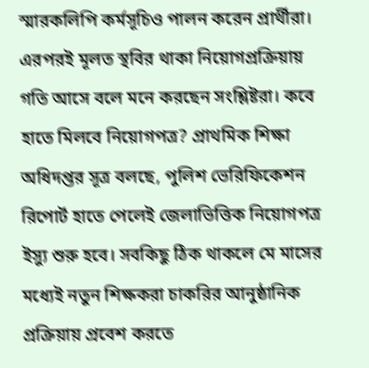স্মারকলিপি কর্মসূচিও পালন করেন প্রার্থীরা। এরপরই মূলত স্থবির থাকা নিয়োগপ্রক্রিয়ায় গতি আসে বলে মনে করছেন সংশ্লিষ্টরা। কবে হাতে মিলবে নিয়োগপত্র? প্রাথমিক শিক্ষা অধিদপ্তর সূত্র বলছে, পুলিশ ভেরিফিকেশন রিপোর্ট হাতে পেলেই জেলাভিত্তিক নিয়োগপত্র ইস্যু শুরু হবে। সবকিছু ঠিক থাকলে মে মাসের মধ্যেই নতুন শিক্ষকরা চাকরির আনুষ্ঠানিক প্রক্রিয়ায় প্রবেশ করতে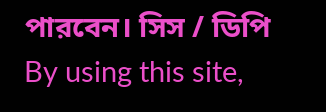পারবেন। সিস / ডিপি
By using this site,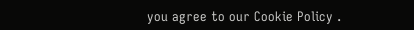you agree to our Cookie Policy .